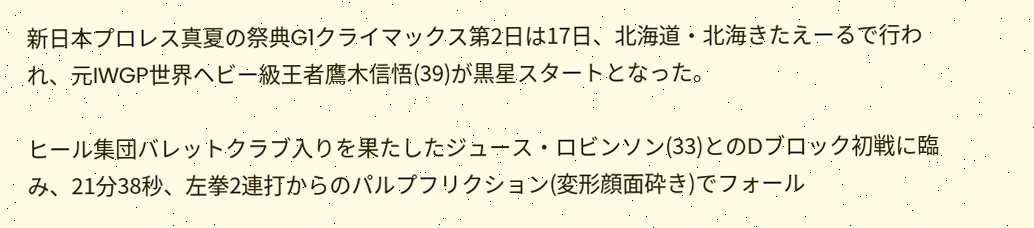新日本プロレス真夏の祭典G1クライマックス第2日は17日、北海道・北海きたえーるで行われ、元IWGP世界ヘビー級王者鷹木信悟(39)が黒星スタートとなった。

ヒール集団バレットクラブ入りを果たしたジュース・ロビンソン(33)とのDブロック初戦に臨み、21分38秒、左拳2連打からのパルプフリクション(変形顔面砕き)でフォール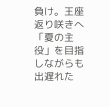負け。王座返り咲きへ「夏の主役」を目指しながらも出遅れた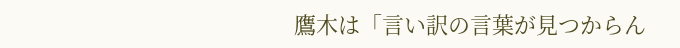鷹木は「言い訳の言葉が見つからん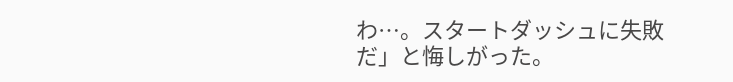わ…。スタートダッシュに失敗だ」と悔しがった。